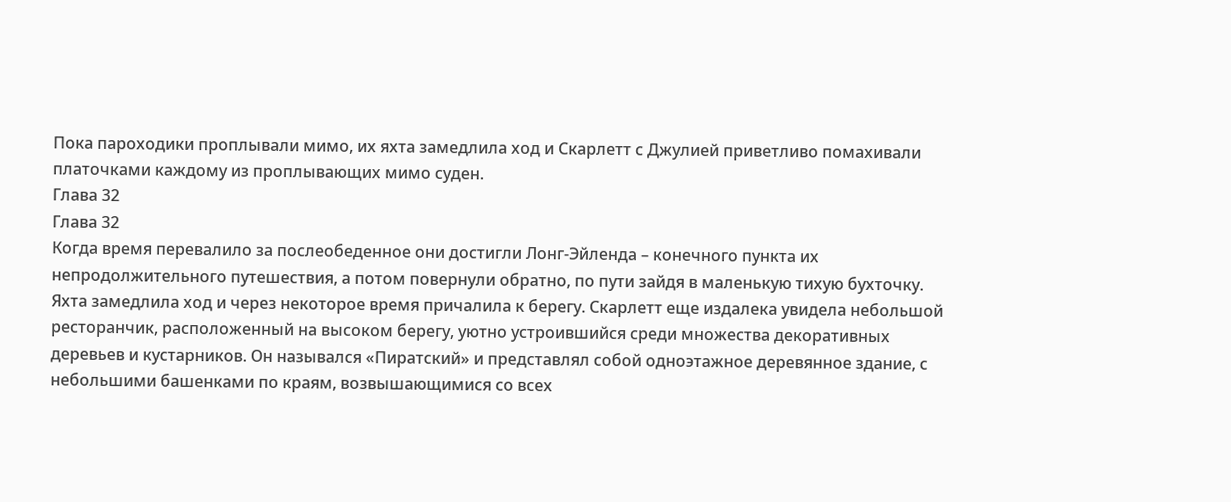Пока пароходики проплывали мимо, их яхта замедлила ход и Скарлетт с Джулией приветливо помахивали платочками каждому из проплывающих мимо суден.
Глава 32
Глава 32
Когда время перевалило за послеобеденное они достигли Лонг-Эйленда – конечного пункта их непродолжительного путешествия, а потом повернули обратно, по пути зайдя в маленькую тихую бухточку. Яхта замедлила ход и через некоторое время причалила к берегу. Скарлетт еще издалека увидела небольшой ресторанчик, расположенный на высоком берегу, уютно устроившийся среди множества декоративных деревьев и кустарников. Он назывался «Пиратский» и представлял собой одноэтажное деревянное здание, с небольшими башенками по краям, возвышающимися со всех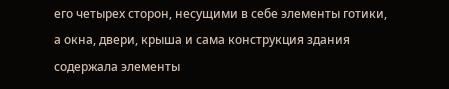его четырех сторон, несущими в себе элементы готики, а окна, двери, крыша и сама конструкция здания содержала элементы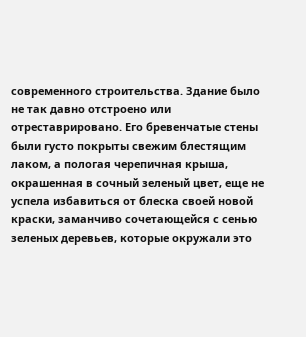современного строительства. Здание было не так давно отстроено или отреставрировано. Его бревенчатые стены были густо покрыты свежим блестящим лаком, а пологая черепичная крыша, окрашенная в сочный зеленый цвет, еще не успела избавиться от блеска своей новой краски, заманчиво сочетающейся с сенью зеленых деревьев, которые окружали это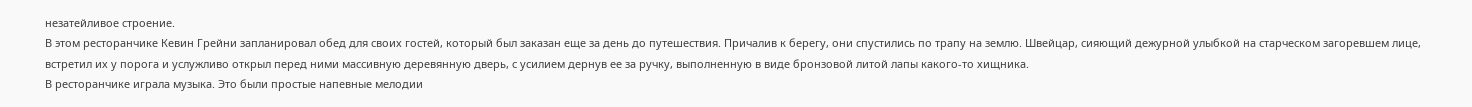незатейливое строение.
В этом ресторанчике Кевин Грейни запланировал обед для своих гостей, который был заказан еще за день до путешествия. Причалив к берегу, они спустились по трапу на землю. Швейцар, сияющий дежурной улыбкой на старческом загоревшем лице, встретил их у порога и услужливо открыл перед ними массивную деревянную дверь, с усилием дернув ее за ручку, выполненную в виде бронзовой литой лапы какого-то хищника.
В ресторанчике играла музыка. Это были простые напевные мелодии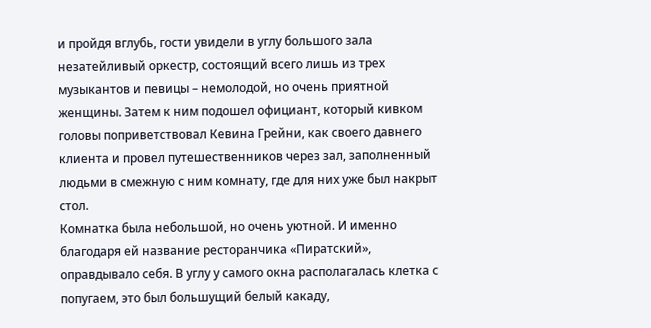и пройдя вглубь, гости увидели в углу большого зала незатейливый оркестр, состоящий всего лишь из трех музыкантов и певицы – немолодой, но очень приятной женщины. Затем к ним подошел официант, который кивком головы поприветствовал Кевина Грейни, как своего давнего клиента и провел путешественников через зал, заполненный людьми в смежную с ним комнату, где для них уже был накрыт стол.
Комнатка была небольшой, но очень уютной. И именно благодаря ей название ресторанчика «Пиратский», оправдывало себя. В углу у самого окна располагалась клетка с попугаем, это был большущий белый какаду,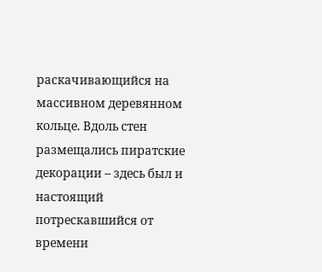раскачивающийся на массивном деревянном кольце. Вдоль стен размещались пиратские декорации – здесь был и настоящий потрескавшийся от времени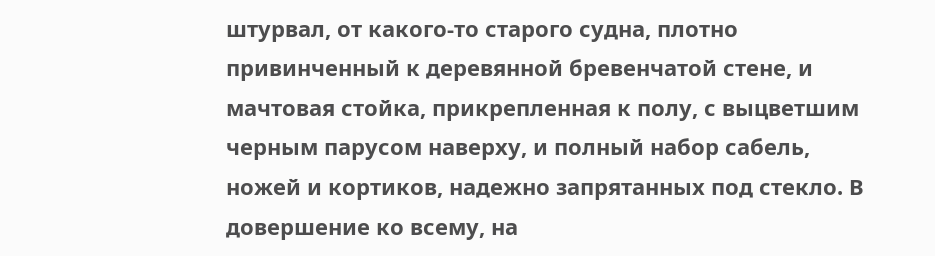штурвал, от какого-то старого судна, плотно привинченный к деревянной бревенчатой стене, и мачтовая стойка, прикрепленная к полу, с выцветшим черным парусом наверху, и полный набор сабель, ножей и кортиков, надежно запрятанных под стекло. В довершение ко всему, на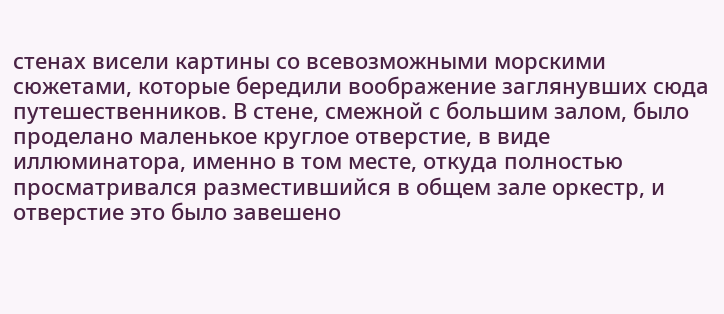стенах висели картины со всевозможными морскими сюжетами, которые бередили воображение заглянувших сюда путешественников. В стене, смежной с большим залом, было проделано маленькое круглое отверстие, в виде иллюминатора, именно в том месте, откуда полностью просматривался разместившийся в общем зале оркестр, и отверстие это было завешено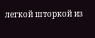легкой шторкой из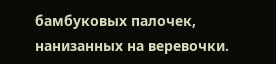бамбуковых палочек, нанизанных на веревочки.